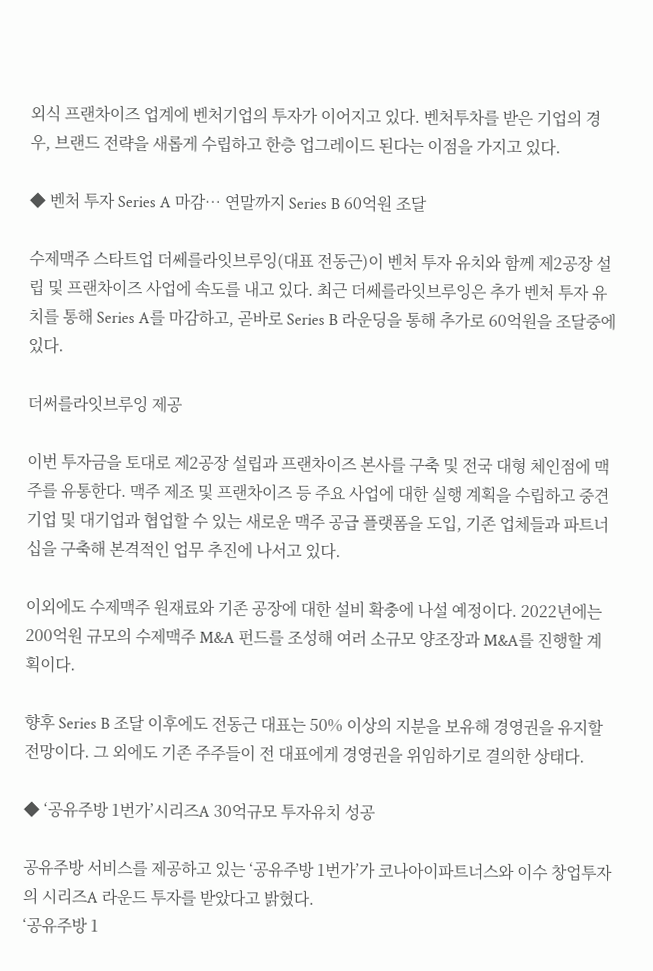외식 프랜차이즈 업계에 벤처기업의 투자가 이어지고 있다. 벤처투차를 받은 기업의 경우, 브랜드 전략을 새롭게 수립하고 한층 업그레이드 된다는 이점을 가지고 있다.

◆ 벤처 투자 Series A 마감… 연말까지 Series B 60억원 조달

수제맥주 스타트업 더쎄를라잇브루잉(대표 전동근)이 벤처 투자 유치와 함께 제2공장 설립 및 프랜차이즈 사업에 속도를 내고 있다. 최근 더쎄를라잇브루잉은 추가 벤처 투자 유치를 통해 Series A를 마감하고, 곧바로 Series B 라운딩을 통해 추가로 60억원을 조달중에 있다.

더써를라잇브루잉 제공

이번 투자금을 토대로 제2공장 설립과 프랜차이즈 본사를 구축 및 전국 대형 체인점에 맥주를 유통한다. 맥주 제조 및 프랜차이즈 등 주요 사업에 대한 실행 계획을 수립하고 중견 기업 및 대기업과 협업할 수 있는 새로운 맥주 공급 플랫폼을 도입, 기존 업체들과 파트너십을 구축해 본격적인 업무 추진에 나서고 있다.

이외에도 수제맥주 원재료와 기존 공장에 대한 설비 확충에 나설 예정이다. 2022년에는 200억원 규모의 수제맥주 M&A 펀드를 조성해 여러 소규모 양조장과 M&A를 진행할 계획이다.

향후 Series B 조달 이후에도 전동근 대표는 50% 이상의 지분을 보유해 경영권을 유지할 전망이다. 그 외에도 기존 주주들이 전 대표에게 경영권을 위임하기로 결의한 상태다.

◆ ‘공유주방 1번가’시리즈A 30억규모 투자유치 성공

공유주방 서비스를 제공하고 있는 ‘공유주방 1번가’가 코나아이파트너스와 이수 창업투자의 시리즈A 라운드 투자를 받았다고 밝혔다.
‘공유주방 1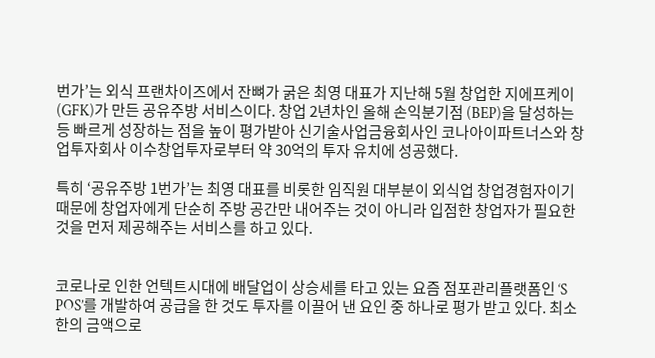번가’는 외식 프랜차이즈에서 잔뼈가 굵은 최영 대표가 지난해 5월 창업한 지에프케이(GFK)가 만든 공유주방 서비스이다. 창업 2년차인 올해 손익분기점 (BEP)을 달성하는 등 빠르게 성장하는 점을 높이 평가받아 신기술사업금융회사인 코나아이파트너스와 창업투자회사 이수창업투자로부터 약 30억의 투자 유치에 성공했다.

특히 ‘공유주방 1번가’는 최영 대표를 비롯한 임직원 대부분이 외식업 창업경험자이기 때문에 창업자에게 단순히 주방 공간만 내어주는 것이 아니라 입점한 창업자가 필요한 것을 먼저 제공해주는 서비스를 하고 있다.


코로나로 인한 언텍트시대에 배달업이 상승세를 타고 있는 요즘 점포관리플랫폼인 ‘S POS’를 개발하여 공급을 한 것도 투자를 이끌어 낸 요인 중 하나로 평가 받고 있다. 최소한의 금액으로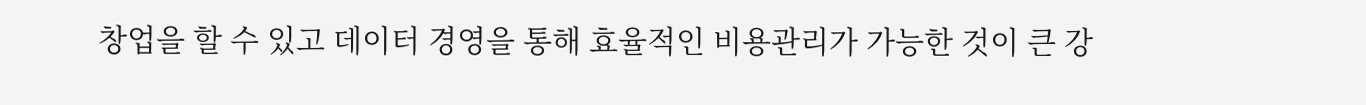창업을 할 수 있고 데이터 경영을 통해 효율적인 비용관리가 가능한 것이 큰 강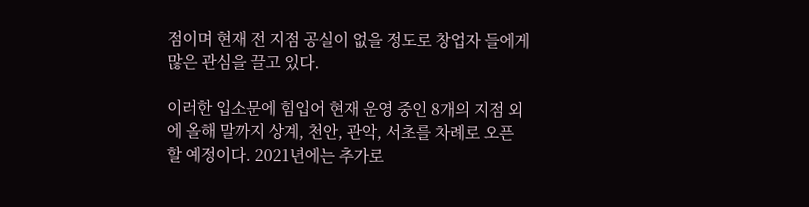점이며 현재 전 지점 공실이 없을 정도로 창업자 들에게 많은 관심을 끌고 있다.

이러한 입소문에 힘입어 현재 운영 중인 8개의 지점 외에 올해 말까지 상계, 천안, 관악, 서초를 차례로 오픈 할 예정이다. 2021년에는 추가로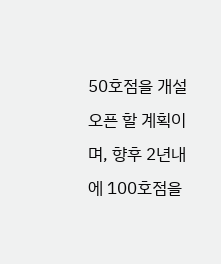50호점을 개설 오픈 할 계획이며, 향후 2년내에 100호점을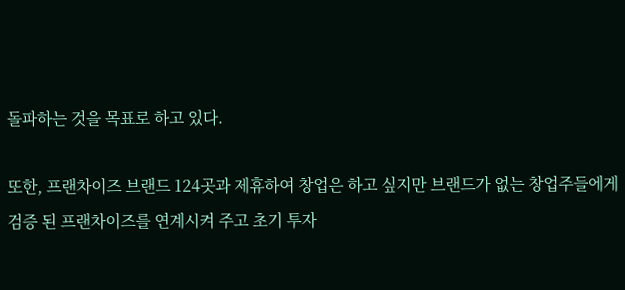돌파하는 것을 목표로 하고 있다.

또한, 프랜차이즈 브랜드 124곳과 제휴하여 창업은 하고 싶지만 브랜드가 없는 창업주들에게 검증 된 프랜차이즈를 연계시켜 주고 초기 투자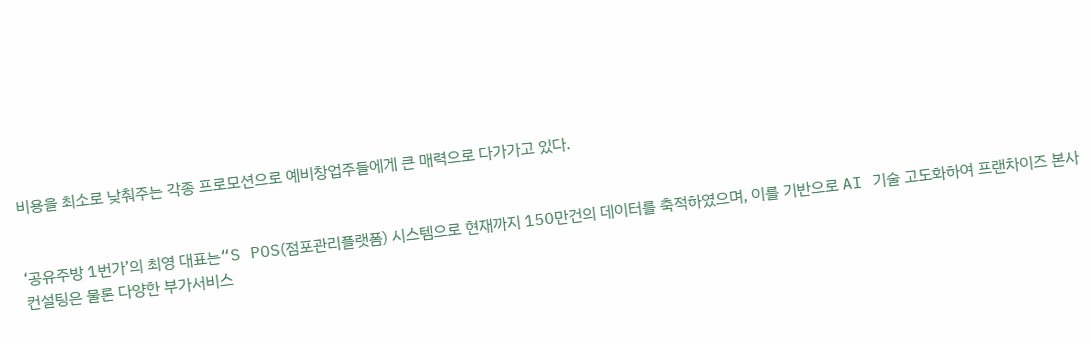비용을 최소로 낮춰주는 각종 프로모션으로 예비창업주들에게 큰 매력으로 다가가고 있다.


‘공유주방 1번가’의 최영 대표는“S POS(점포관리플랫폼) 시스템으로 현재까지 150만건의 데이터를 축적하였으며, 이를 기반으로 AI 기술 고도화하여 프랜차이즈 본사 컨설팅은 물론 다양한 부가서비스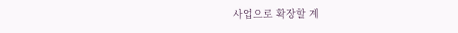사업으로 확장할 계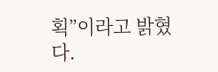획”이라고 밝혔다.